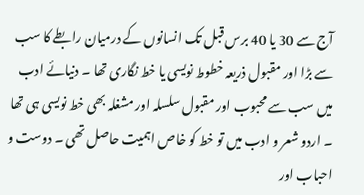آج سے 30 یا 40 برس قبل تک انسانوں کے درمیان رابطے کا سب سے بڑا اور مقبول ذریعہ خطوط نویسی یا خط نگاری تھا ۔ دنیائے ادب میں سب سے محبوب اور مقبول سلسلہ اور مشغلہ بھی خط نویسی ہی تھا ۔ اردو شعر و ادب میں تو خط کو خاص اہمیت حاصل تھی ۔ دوست و احباب اور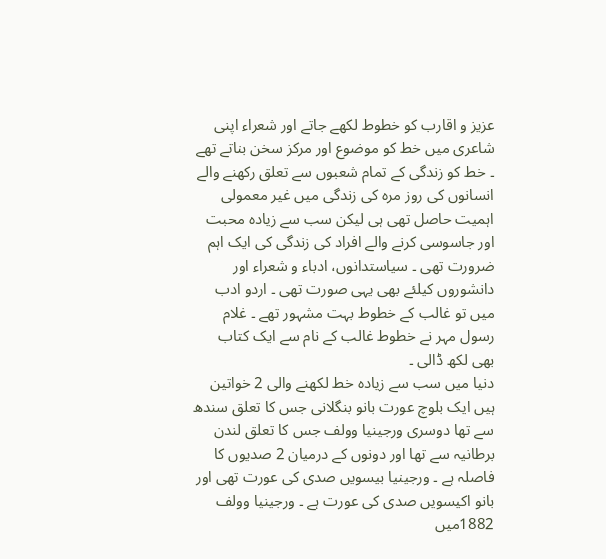عزیز و اقارب کو خطوط لکھے جاتے اور شعراء اپنی شاعری میں خط کو موضوع اور مرکز سخن بناتے تھے ۔ خط کو زندگی کے تمام شعبوں سے تعلق رکھنے والے انسانوں کی روز مرہ کی زندگی میں غیر معمولی اہمیت حاصل تھی ہی لیکن سب سے زیادہ محبت اور جاسوسی کرنے والے افراد کی زندگی کی ایک اہم ضرورت تھی ۔ سیاستدانوں، ادباء و شعراء اور دانشوروں کیلئے بھی یہی صورت تھی ۔ اردو ادب میں تو غالب کے خطوط بہت مشہور تھے ۔ غلام رسول مہر نے خطوط غالب کے نام سے ایک کتاب بھی لکھ ڈالی ۔
دنیا میں سب سے زیادہ خط لکھنے والی 2 خواتین ہیں ایک بلوچ عورت بانو بنگلانی جس کا تعلق سندھ سے تھا دوسری ورجینیا وولف جس کا تعلق لندن برطانیہ سے تھا اور دونوں کے درمیان 2 صدیوں کا فاصلہ ہے ۔ ورجینیا بیسویں صدی کی عورت تھی اور بانو اکیسویں صدی کی عورت ہے ۔ ورجینیا وولف 1882میں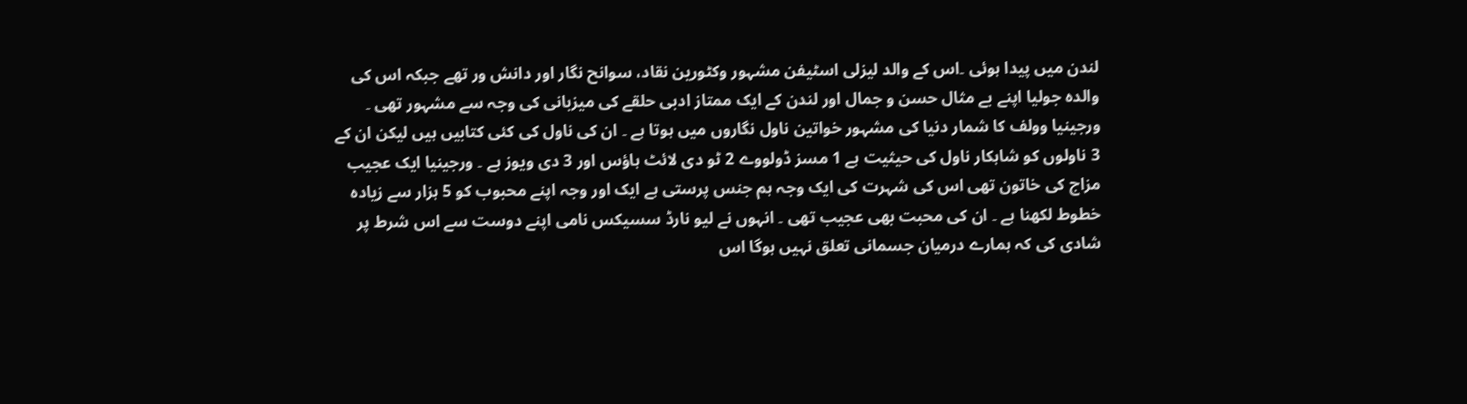لندن میں پیدا ہوئی ۔اس کے والد لیزلی اسٹیفن مشہور وکٹورین نقاد، سوانح نگار اور دانش ور تھے جبکہ اس کی والدہ جولیا اپنے بے مثال حسن و جمال اور لندن کے ایک ممتاز ادبی حلقے کی میزبانی کی وجہ سے مشہور تھی ۔ ورجینیا وولف کا شمار دنیا کی مشہور خواتین ناول نگاروں میں ہوتا ہے ۔ ان کی ناول کی کئی کتابیں ہیں لیکن ان کے 3 ناولوں کو شاہکار ناول کی حیثیت ہے 1 مسز ڈولووے 2 ٹو دی لائٹ ہاؤس اور 3 دی ویوز ہے ۔ ورجینیا ایک عجیب مزاج کی خاتون تھی اس کی شہرت کی ایک وجہ ہم جنس پرستی ہے ایک اور وجہ اپنے محبوب کو 5 ہزار سے زیادہ خطوط لکھنا ہے ۔ ان کی محبت بھی عجیب تھی ۔ انہوں نے لیو نارڈ سسیکس نامی اپنے دوست سے اس شرط پر شادی کی کہ ہمارے درمیان جسمانی تعلق نہیں ہوگا اس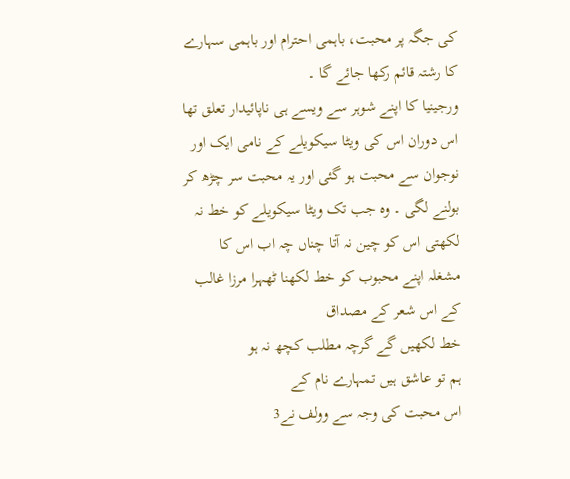کی جگہ پر محبت، باہمی احترام اور باہمی سہارے کا رشتہ قائم رکھا جائے گا ۔
ورجینیا کا اپنے شوہر سے ویسے ہی ناپائیدار تعلق تھا اس دوران اس کی ویٹا سیکویلے کے نامی ایک اور نوجوان سے محبت ہو گئی اور یہ محبت سر چڑھ کر بولنے لگی ۔ وہ جب تک ویٹا سیکویلے کو خط نہ لکھتی اس کو چین نہ آتا چناں چہ اب اس کا مشغلہ اپنے محبوب کو خط لکھنا ٹھہرا مرزا غالب کے اس شعر کے مصداق
خط لکھیں گے گرچہ مطلب کچھ نہ ہو
ہم تو عاشق ہیں تمہارے نام کے
اس محبت کی وجہ سے وولف نے3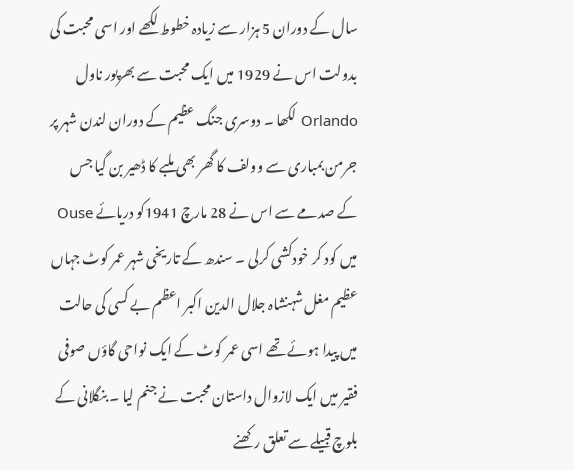سال کے دوران 5 ہزار سے زیادہ خطوط لکھے اور اسی محبت کی بدولت اس نے 1929 میں ایک محبت سے بھرپور ناول Orlando لکھا ۔ دوسری جنگ عظیم کے دوران لندن شہر پر جرمن بمباری سے وولف کا گھر بھی ملبے کا ڈھیر بن گیا جس کے صدمے سے اس نے 28 مارچ 1941کو دریائے Ouse میں کود کر خودکشی کرلی ۔ سندھ کے تاریخی شہر عمر کوٹ جہاں عظیم مغل شہنشاہ جلال الدین اکبر اعظم بے کسی کی حالت میں پیدا ہوئے تھے اسی عمر کوٹ کے ایک نواحی گاؤں صوفی فقیر میں ایک لازوال داستان محبت نے جنم لیا ۔ بنگلانی کے بلوچ قبیلے سے تعلق رکھنے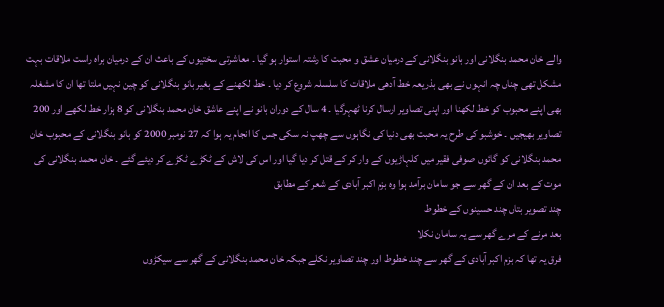والے خان محمد بنگلانی اور بانو بنگلانی کے درمیان عشق و محبت کا رشتہ استوار ہو گیا ۔ معاشرتی سختیوں کے باعث ان کے درمیان براہ راست ملاقات بہت مشکل تھی چناں چہ انہوں نے بھی بذریعہ خط آدھی ملاقات کا سلسلہ شروع کر دیا ۔ خط لکھنے کے بغیر بانو بنگلانی کو چین نہیں ملتا تھا ان کا مشغلہ بھی اپنے محبوب کو خط لکھنا اور اپنی تصاویر ارسال کرنا ٹھہرگیا ۔ 4 سال کے دوران بانو نے اپنے عاشق خان محمد بنگلانی کو 8 ہزار خط لکھے اور 200 تصاویر بھیجیں ۔ خوشبو کی طرح یہ محبت بھی دنیا کی نگاہوں سے چھپ نہ سکی جس کا انجام یہ ہوا کہ 27 نومبر 2000 کو بانو بنگلانی کے محبوب خان محمد بنگلانی کو گائوں صوفی فقیر میں کلہاڑیوں کے وار کر کے قتل کر دیا گیا اور اس کی لاش کے ٹکڑے ٹکڑے کر دیئے گئے ۔ خان محمد بنگلانی کی موت کے بعد ان کے گھر سے جو سامان برآمد ہوا وہ بزم اکبر آبادی کے شعر کے مطابق
چند تصویر بتاں چند حسینوں کے خطوط
بعد مرنے کے مرے گھر سے یہ سامان نکلا
فرق یہ تھا کہ بزم اکبر آبادی کے گھر سے چند خطوط اور چند تصاویر نکلے جبکہ خان محمد بنگلانی کے گھر سے سیکڑوں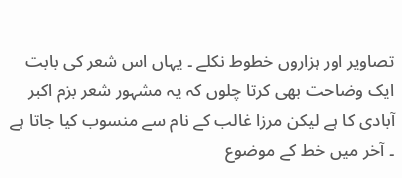تصاویر اور ہزاروں خطوط نکلے ۔ یہاں اس شعر کی بابت ایک وضاحت بھی کرتا چلوں کہ یہ مشہور شعر بزم اکبر آبادی کا ہے لیکن مرزا غالب کے نام سے منسوب کیا جاتا ہے ۔ آخر میں خط کے موضوع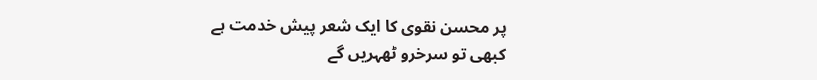پر محسن نقوی کا ایک شعر پیش خدمت ہے
کبھی تو سرخرو ٹھہریں گے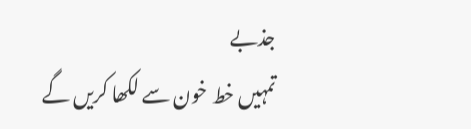جذبے
تمہیں خط خون سے لکھا کریں گے